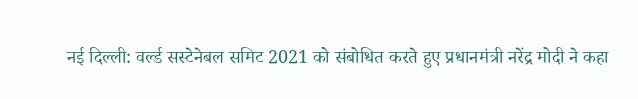नई दिल्ली: वर्ल्ड सस्टेनेबल समिट 2021 को संबोधित करते हुए प्रधानमंत्री नरेंद्र मोदी ने कहा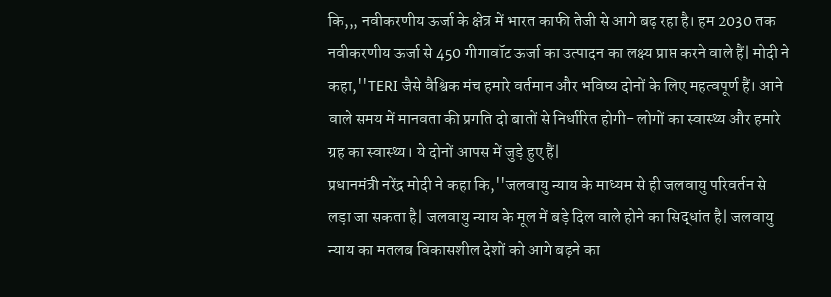कि,,, नवीकरणीय ऊर्जा के क्षेत्र में भारत काफी तेजी से आगे बढ़ रहा है। हम 2030 तक नवीकरणीय ऊर्जा से 450 गीगावॉट ऊर्जा का उत्पादन का लक्ष्य प्राप्त करने वाले हैं| मोदी ने कहा,''TERI जैसे वैश्विक मंच हमारे वर्तमान और भविष्य दोनों के लिए महत्वपूर्ण हैं। आने वाले समय में मानवता की प्रगति दो बातों से निर्धारित होगी- लोगों का स्वास्थ्य और हमारे ग्रह का स्वास्थ्य। ये दोनों आपस में जुड़े हुए हैं|
प्रधानमंत्री नरेंद्र मोदी ने कहा कि,''जलवायु न्याय के माध्यम से ही जलवायु परिवर्तन से लड़ा जा सकता है| जलवायु न्याय के मूल में बड़े दिल वाले होने का सिद्धांत है| जलवायु न्याय का मतलब विकासशील देशों को आगे बढ़ने का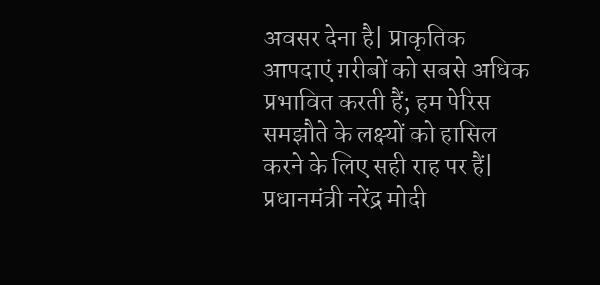अवसर देना है| प्राकृतिक आपदाएं ग़रीबों को सबसे अधिक प्रभावित करती हैं; हम पेरिस समझौते के लक्ष्यों को हासिल करने के लिए सही राह पर हैं|
प्रधानमंत्री नरेंद्र मोदी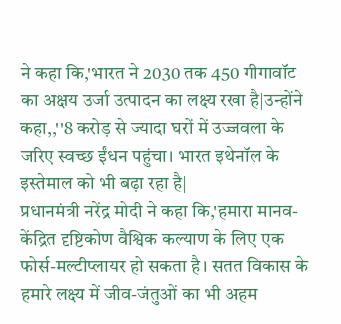ने कहा कि,'भारत ने 2030 तक 450 गीगावॉट का अक्षय उर्जा उत्पादन का लक्ष्य रखा है|उन्होंने कहा,,''8 करोड़ से ज्यादा घरों में उज्जवला के जरिए स्वच्छ ईंधन पहुंचा। भारत इथेनॉल के इस्तेमाल को भी बढ़ा रहा है|
प्रधानमंत्री नरेंद्र मोदी ने कहा कि,'हमारा मानव-केंद्रित दृष्टिकोण वैश्विक कल्याण के लिए एक फोर्स-मल्टीप्लायर हो सकता है। सतत विकास के हमारे लक्ष्य में जीव-जंतुओं का भी अहम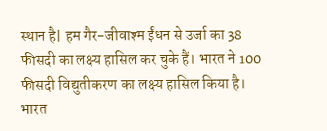स्थान है| हम गैर-जीवाश्म ईंधन से उर्जा का 38 फीसदी का लक्ष्य हासिल कर चुके हैं। भारत ने 100 फीसदी विद्युतीकरण का लक्ष्य हासिल किया है। भारत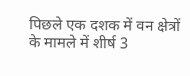पिछले एक दशक में वन क्षेत्रों के मामले में शीर्ष 3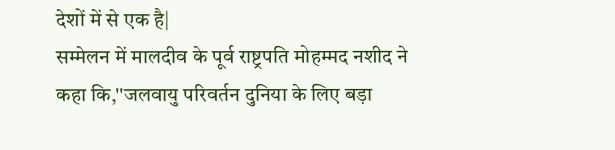देशों में से एक है|
सम्मेलन में मालदीव के पूर्व राष्ट्रपति मोहम्मद नशीद ने कहा कि,''जलवायु परिवर्तन दुनिया के लिए बड़ा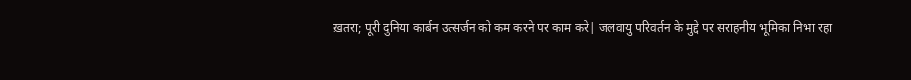ख़तरा; पूरी दुनिया कार्बन उत्सर्जन को कम करने पर काम करे| जलवायु परिवर्तन के मुद्दे पर सराहनीय भूमिका निभा रहा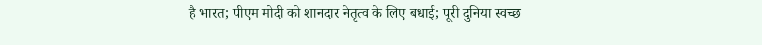है भारत; पीएम मोदी को शानदार नेतृत्व के लिए बधाई; पूरी दुनिया स्वच्छ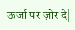ऊर्जा पर ज़ोर दे|